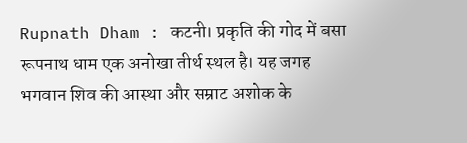Rupnath Dham : कटनी। प्रकृति की गोद में बसा रूपनाथ धाम एक अनोखा तीर्थ स्थल है। यह जगह भगवान शिव की आस्था और सम्राट अशोक के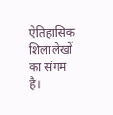ऐतिहासिक शिलालेखों का संगम है।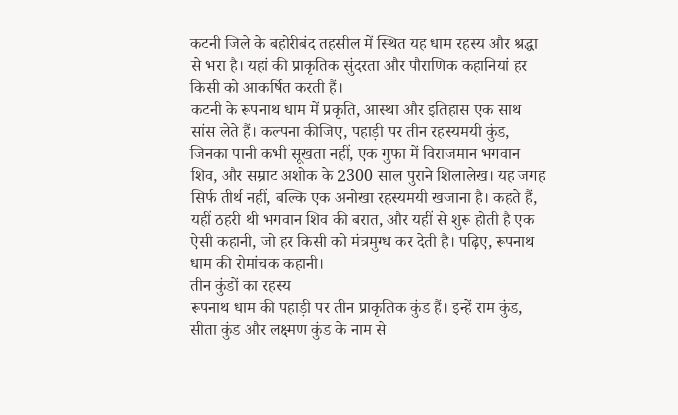कटनी जिले के बहोरीबंद तहसील में स्थित यह धाम रहस्य और श्रद्धा से भरा है। यहां की प्राकृतिक सुंदरता और पौराणिक कहानियां हर किसी को आकर्षित करती हैं।
कटनी के रूपनाथ धाम में प्रकृति, आस्था और इतिहास एक साथ सांस लेते हैं। कल्पना कीजिए, पहाड़ी पर तीन रहस्यमयी कुंड, जिनका पानी कभी सूखता नहीं, एक गुफा में विराजमान भगवान शिव, और सम्राट अशोक के 2300 साल पुराने शिलालेख। यह जगह सिर्फ तीर्थ नहीं, बल्कि एक अनोखा रहस्यमयी खजाना है। कहते हैं, यहीं ठहरी थी भगवान शिव की बरात, और यहीं से शुरू होती है एक ऐसी कहानी, जो हर किसी को मंत्रमुग्ध कर देती है। पढ़िए, रूपनाथ धाम की रोमांचक कहानी।
तीन कुंडों का रहस्य
रूपनाथ धाम की पहाड़ी पर तीन प्राकृतिक कुंड हैं। इन्हें राम कुंड, सीता कुंड और लक्ष्मण कुंड के नाम से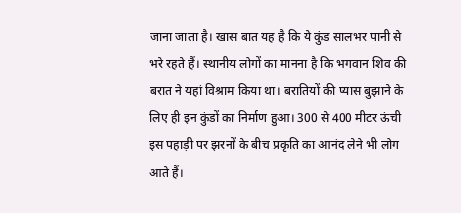जाना जाता है। खास बात यह है कि ये कुंड सालभर पानी से भरे रहते हैं। स्थानीय लोगों का मानना है कि भगवान शिव की बरात ने यहां विश्राम किया था। बरातियों की प्यास बुझाने के लिए ही इन कुंडों का निर्माण हुआ। 300 से 400 मीटर ऊंची इस पहाड़ी पर झरनों के बीच प्रकृति का आनंद लेने भी लोग आते हैं।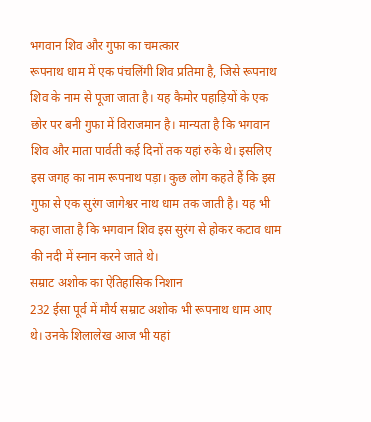भगवान शिव और गुफा का चमत्कार
रूपनाथ धाम में एक पंचलिंगी शिव प्रतिमा है, जिसे रूपनाथ शिव के नाम से पूजा जाता है। यह कैमोर पहाड़ियों के एक छोर पर बनी गुफा में विराजमान है। मान्यता है कि भगवान शिव और माता पार्वती कई दिनों तक यहां रुके थे। इसलिए इस जगह का नाम रूपनाथ पड़ा। कुछ लोग कहते हैं कि इस गुफा से एक सुरंग जागेश्वर नाथ धाम तक जाती है। यह भी कहा जाता है कि भगवान शिव इस सुरंग से होकर कटाव धाम की नदी में स्नान करने जाते थे।
सम्राट अशोक का ऐतिहासिक निशान
232 ईसा पूर्व में मौर्य सम्राट अशोक भी रूपनाथ धाम आए थे। उनके शिलालेख आज भी यहां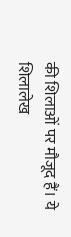की शिलाओं पर मौजूद हैं। ये शिलालेख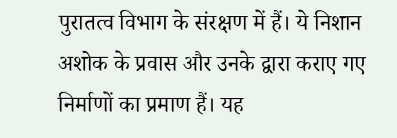पुरातत्व विभाग के संरक्षण में हैं। ये निशान अशोक के प्रवास और उनके द्वारा कराए गए निर्माणों का प्रमाण हैं। यह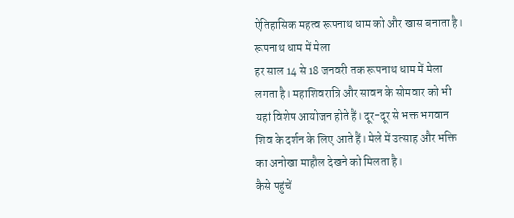ऐतिहासिक महत्व रूपनाथ धाम को और खास बनाता है।
रूपनाथ धाम में मेला
हर साल 14 से 18 जनवरी तक रूपनाथ धाम में मेला लगता है। महाशिवरात्रि और सावन के सोमवार को भी यहां विशेष आयोजन होते हैं। दूर-दूर से भक्त भगवान शिव के दर्शन के लिए आते हैं। मेले में उत्साह और भक्ति का अनोखा माहौल देखने को मिलता है।
कैसे पहुंचें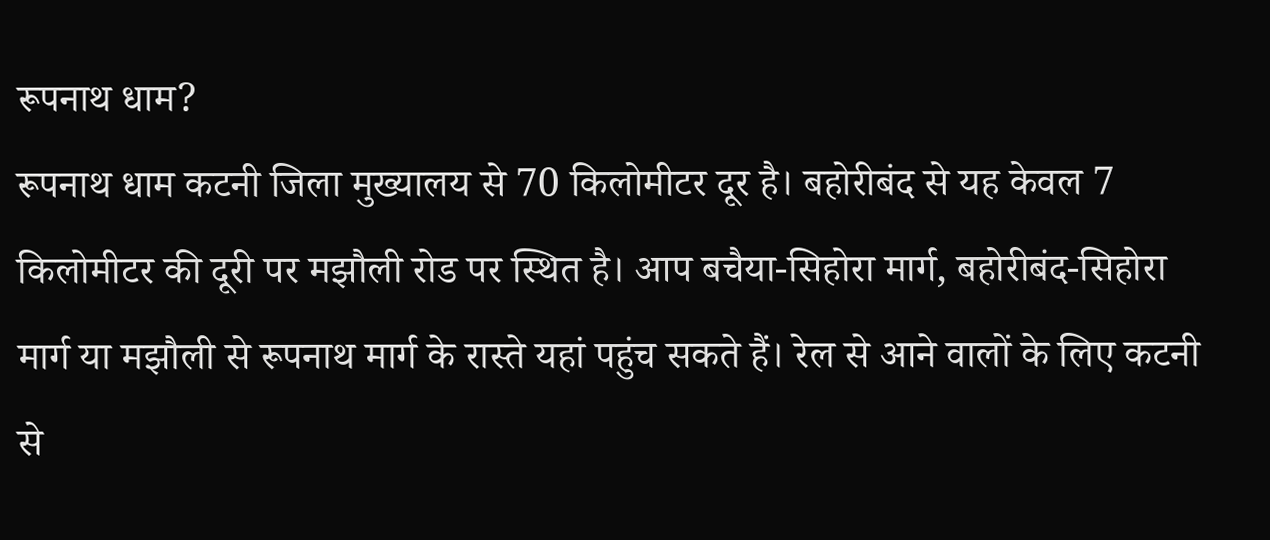रूपनाथ धाम?
रूपनाथ धाम कटनी जिला मुख्यालय से 70 किलोमीटर दूर है। बहोरीबंद से यह केवल 7 किलोमीटर की दूरी पर मझौली रोड पर स्थित है। आप बचैया-सिहोरा मार्ग, बहोरीबंद-सिहोरा मार्ग या मझौली से रूपनाथ मार्ग के रास्ते यहां पहुंच सकते हैं। रेल से आने वालों के लिए कटनी से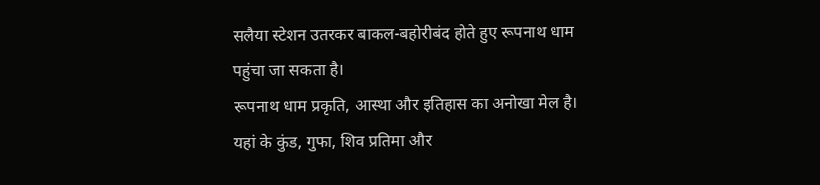सलैया स्टेशन उतरकर बाकल-बहोरीबंद होते हुए रूपनाथ धाम पहुंचा जा सकता है।
रूपनाथ धाम प्रकृति, आस्था और इतिहास का अनोखा मेल है। यहां के कुंड, गुफा, शिव प्रतिमा और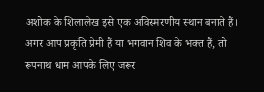अशोक के शिलालेख इसे एक अविस्मरणीय स्थान बनाते हैं। अगर आप प्रकृति प्रेमी हैं या भगवान शिव के भक्त हैं, तो रूपनाथ धाम आपके लिए जरूर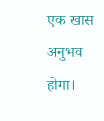एक खास अनुभव होगा।